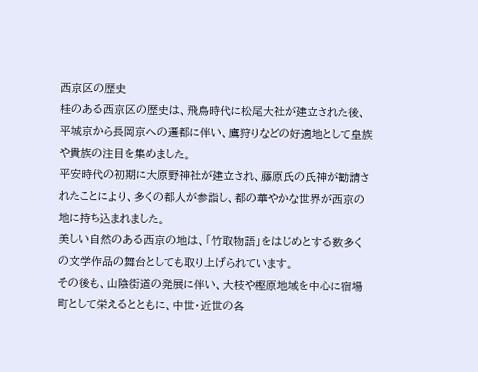西京区の歴史
桂のある西京区の歴史は、飛鳥時代に松尾大社が建立された後、平城京から長岡京への遷都に伴い、鷹狩りなどの好適地として皇族や貴族の注目を集めました。
平安時代の初期に大原野神社が建立され、藤原氏の氏神が勧請されたことにより、多くの都人が参詣し、都の華やかな世界が西京の地に持ち込まれました。
美しい自然のある西京の地は、「竹取物語」をはじめとする数多くの文学作品の舞台としても取り上げられています。
その後も、山陰街道の発展に伴い、大枝や樫原地域を中心に宿場町として栄えるとともに、中世・近世の各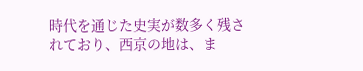時代を通じた史実が数多く残されており、西京の地は、ま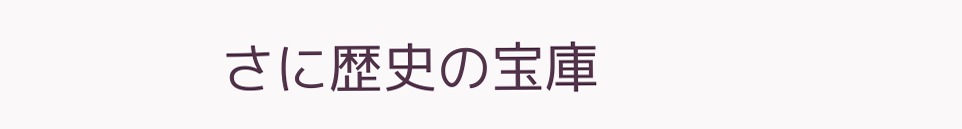さに歴史の宝庫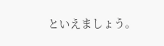といえましょう。